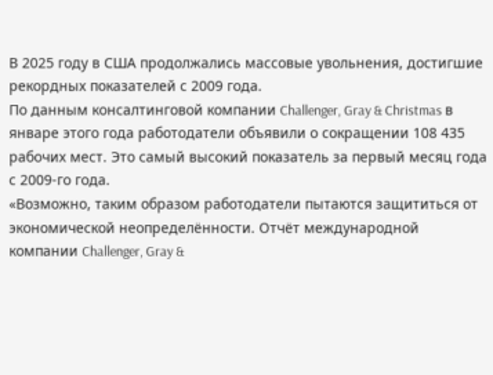В 2025 году в США продолжались массовые увольнения, достигшие рекордных показателей с 2009 года.
По данным консалтинговой компании Challenger, Gray & Christmas в январе этого года работодатели объявили о сокращении 108 435 рабочих мест. Это самый высокий показатель за первый месяц года с 2009-го года.
«Возможно, таким образом работодатели пытаются защититься от экономической неопределённости. Отчёт международной компании Challenger, Gray &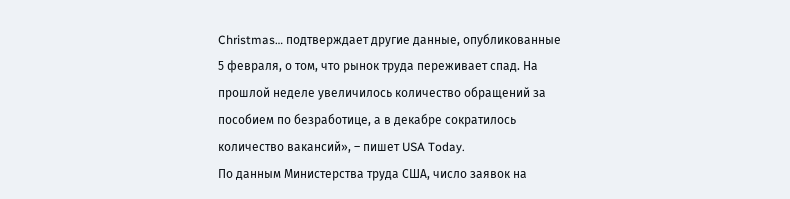Christmas… подтверждает другие данные, опубликованные 5 февраля, о том, что рынок труда переживает спад. На прошлой неделе увеличилось количество обращений за пособием по безработице, а в декабре сократилось количество вакансий», – пишет USA Today.
По данным Министерства труда США, число заявок на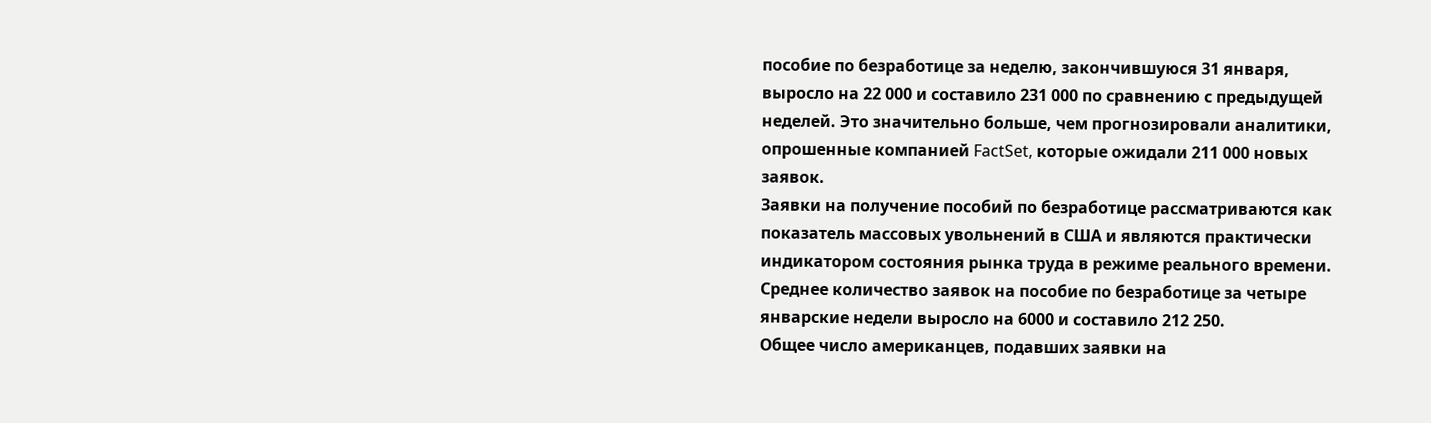пособие по безработице за неделю, закончившуюся 31 января, выросло на 22 000 и составило 231 000 по сравнению с предыдущей неделей. Это значительно больше, чем прогнозировали аналитики, опрошенные компанией FactSet, которые ожидали 211 000 новых заявок.
Заявки на получение пособий по безработице рассматриваются как показатель массовых увольнений в США и являются практически индикатором состояния рынка труда в режиме реального времени.
Среднее количество заявок на пособие по безработице за четыре январские недели выросло на 6000 и составило 212 250.
Общее число американцев, подавших заявки на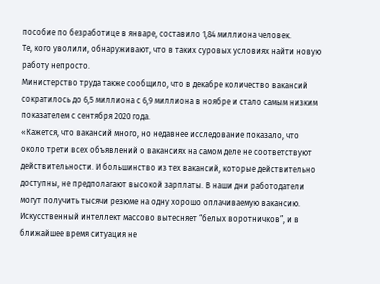пособие по безработице в январе, составило 1,84 миллиона человек.
Те, кого уволили, обнаруживают, что в таких суровых условиях найти новую работу непросто.
Министерство труда также сообщило, что в декабре количество вакансий сократилось до 6,5 миллиона с 6,9 миллиона в ноябре и стало самым низким показателем с сентября 2020 года.
«Кажется, что вакансий много, но недавнее исследование показало, что около трети всех объявлений о вакансиях на самом деле не соответствуют действительности. И большинство из тех вакансий, которые действительно доступны, не предполагают высокой зарплаты. В наши дни работодатели могут получить тысячи резюме на одну хорошо оплачиваемую вакансию.
Искусственный интеллект массово вытесняет “белых воротничков”, и в ближайшее время ситуация не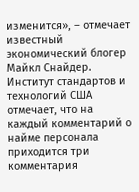изменится», – отмечает известный экономический блогер Майкл Снайдер.
Институт стандартов и технологий США отмечает, что на каждый комментарий о найме персонала приходится три комментария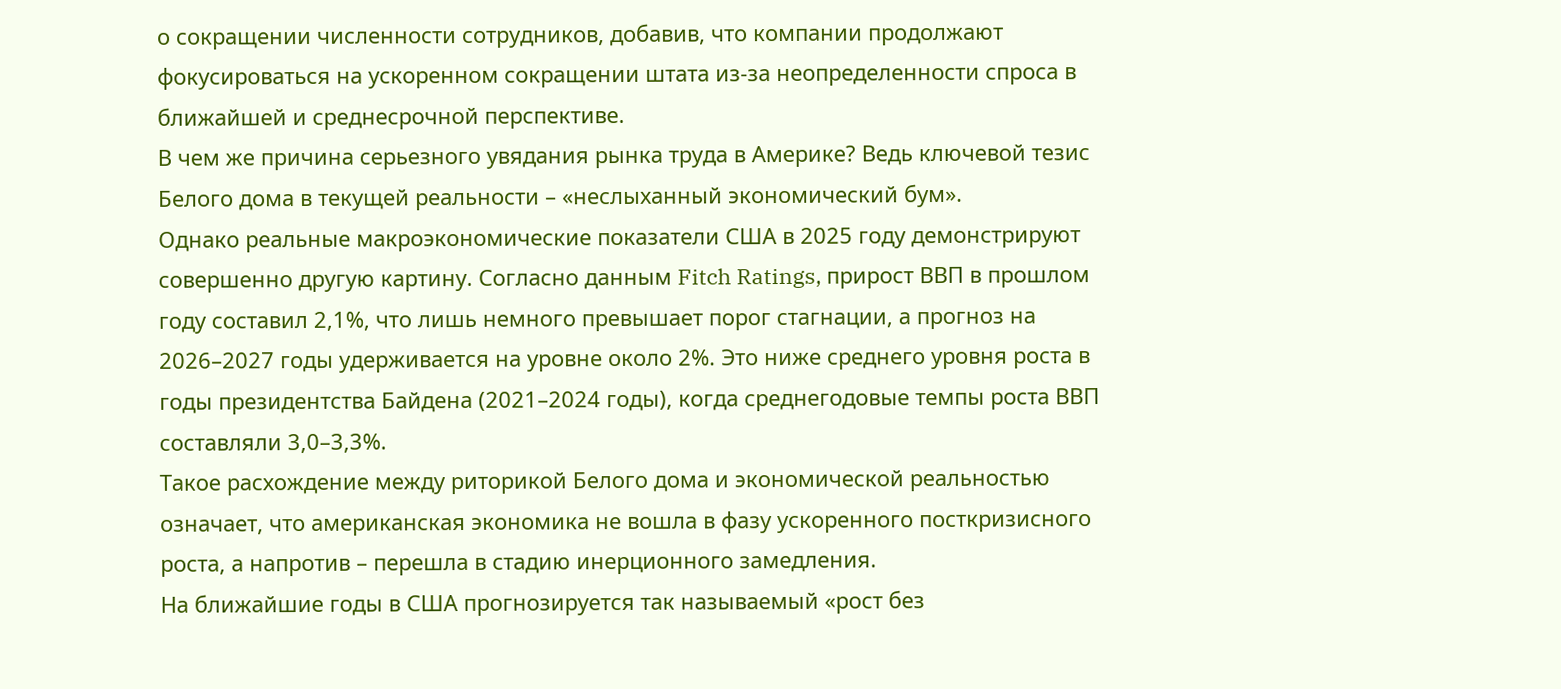о сокращении численности сотрудников, добавив, что компании продолжают фокусироваться на ускоренном сокращении штата из-за неопределенности спроса в ближайшей и среднесрочной перспективе.
В чем же причина серьезного увядания рынка труда в Америке? Ведь ключевой тезис Белого дома в текущей реальности – «неслыханный экономический бум».
Однако реальные макроэкономические показатели США в 2025 году демонстрируют совершенно другую картину. Согласно данным Fitch Ratings, прирост ВВП в прошлом году составил 2,1%, что лишь немного превышает порог стагнации, а прогноз на 2026–2027 годы удерживается на уровне около 2%. Это ниже среднего уровня роста в годы президентства Байдена (2021–2024 годы), когда среднегодовые темпы роста ВВП составляли 3,0–3,3%.
Такое расхождение между риторикой Белого дома и экономической реальностью означает, что американская экономика не вошла в фазу ускоренного посткризисного роста, а напротив – перешла в стадию инерционного замедления.
На ближайшие годы в США прогнозируется так называемый «рост без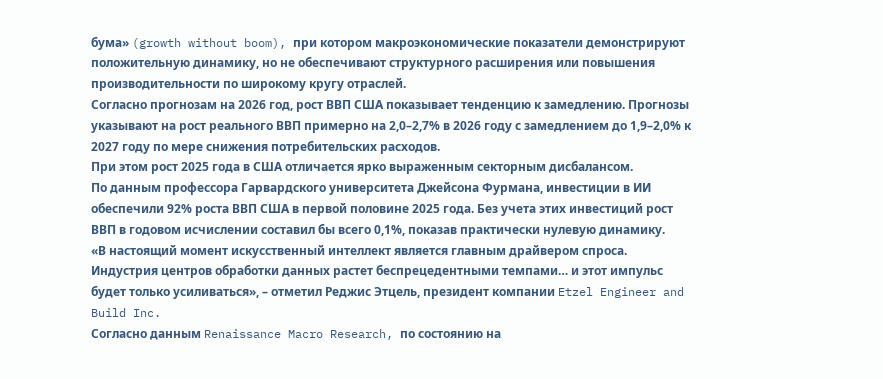бума» (growth without boom), при котором макроэкономические показатели демонстрируют положительную динамику, но не обеспечивают структурного расширения или повышения производительности по широкому кругу отраслей.
Согласно прогнозам на 2026 год, рост ВВП США показывает тенденцию к замедлению. Прогнозы указывают на рост реального ВВП примерно на 2,0–2,7% в 2026 году с замедлением до 1,9–2,0% к 2027 году по мере снижения потребительских расходов.
При этом рост 2025 года в США отличается ярко выраженным секторным дисбалансом.
По данным профессора Гарвардского университета Джейсона Фурмана, инвестиции в ИИ обеспечили 92% роста ВВП США в первой половине 2025 года. Без учета этих инвестиций рост ВВП в годовом исчислении составил бы всего 0,1%, показав практически нулевую динамику.
«В настоящий момент искусственный интеллект является главным драйвером спроса. Индустрия центров обработки данных растет беспрецедентными темпами… и этот импульс будет только усиливаться», – отметил Реджис Этцель, президент компании Etzel Engineer and Build Inc.
Согласно данным Renaissance Macro Research, по состоянию на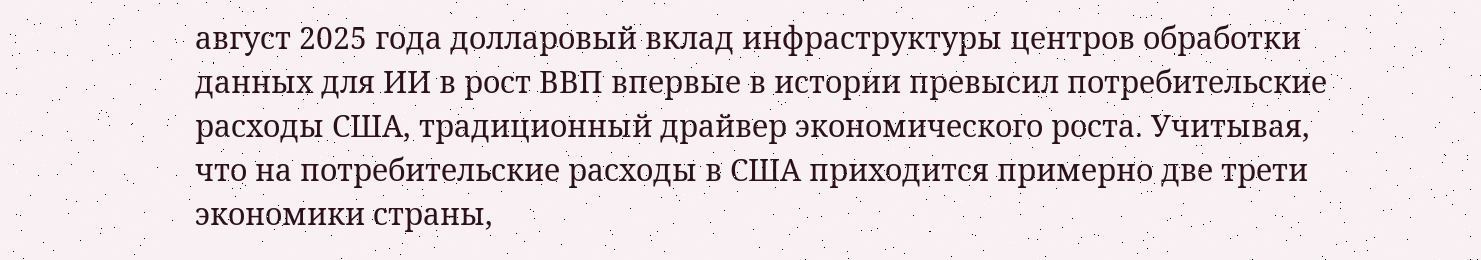август 2025 года долларовый вклад инфраструктуры центров обработки данных для ИИ в рост ВВП впервые в истории превысил потребительские расходы США, традиционный драйвер экономического роста. Учитывая, что на потребительские расходы в США приходится примерно две трети экономики страны,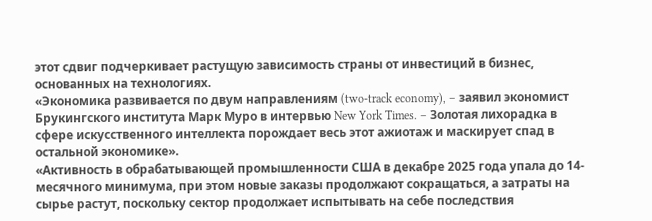этот сдвиг подчеркивает растущую зависимость страны от инвестиций в бизнес, основанных на технологиях.
«Экономика развивается по двум направлениям (two-track economy), – заявил экономист Брукингского института Марк Муро в интервью New York Times. – Золотая лихорадка в сфере искусственного интеллекта порождает весь этот ажиотаж и маскирует спад в остальной экономике».
«Активность в обрабатывающей промышленности США в декабре 2025 года упала до 14-месячного минимума, при этом новые заказы продолжают сокращаться, а затраты на сырье растут, поскольку сектор продолжает испытывать на себе последствия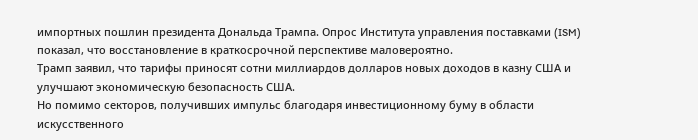импортных пошлин президента Дональда Трампа. Опрос Института управления поставками (ISM) показал, что восстановление в краткосрочной перспективе маловероятно.
Трамп заявил, что тарифы приносят сотни миллиардов долларов новых доходов в казну США и улучшают экономическую безопасность США.
Но помимо секторов, получивших импульс благодаря инвестиционному буму в области искусственного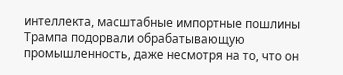интеллекта, масштабные импортные пошлины Трампа подорвали обрабатывающую промышленность, даже несмотря на то, что он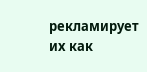рекламирует их как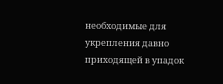необходимые для укрепления давно приходящей в упадок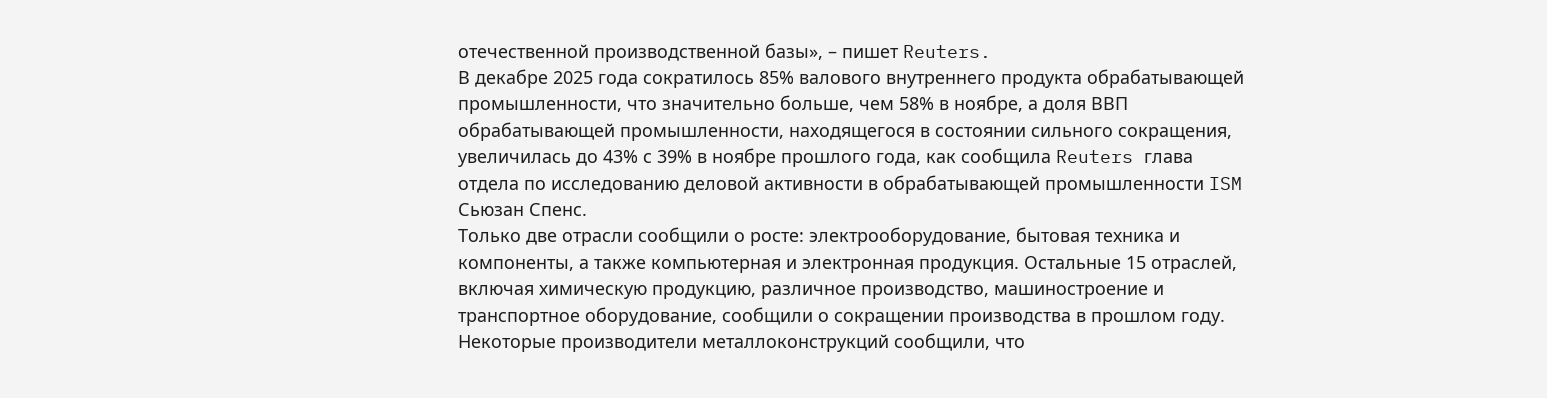отечественной производственной базы», – пишет Reuters.
В декабре 2025 года сократилось 85% валового внутреннего продукта обрабатывающей промышленности, что значительно больше, чем 58% в ноябре, а доля ВВП обрабатывающей промышленности, находящегося в состоянии сильного сокращения, увеличилась до 43% с 39% в ноябре прошлого года, как сообщила Reuters глава отдела по исследованию деловой активности в обрабатывающей промышленности ISM Сьюзан Спенс.
Только две отрасли сообщили о росте: электрооборудование, бытовая техника и компоненты, а также компьютерная и электронная продукция. Остальные 15 отраслей, включая химическую продукцию, различное производство, машиностроение и транспортное оборудование, сообщили о сокращении производства в прошлом году.
Некоторые производители металлоконструкций сообщили, что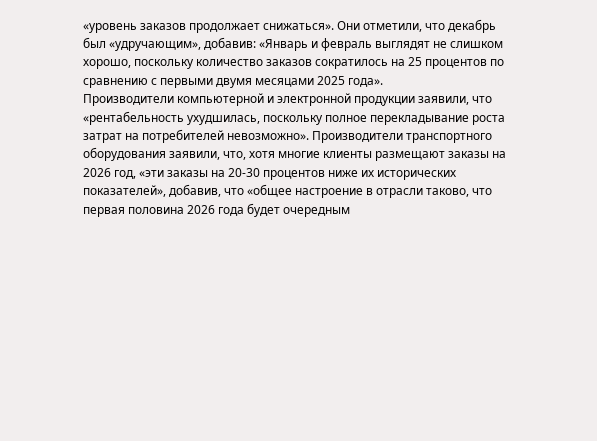«уровень заказов продолжает снижаться». Они отметили, что декабрь был «удручающим», добавив: «Январь и февраль выглядят не слишком хорошо, поскольку количество заказов сократилось на 25 процентов по сравнению с первыми двумя месяцами 2025 года».
Производители компьютерной и электронной продукции заявили, что «рентабельность ухудшилась, поскольку полное перекладывание роста затрат на потребителей невозможно». Производители транспортного оборудования заявили, что, хотя многие клиенты размещают заказы на 2026 год, «эти заказы на 20-30 процентов ниже их исторических показателей», добавив, что «общее настроение в отрасли таково, что первая половина 2026 года будет очередным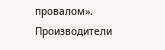провалом».
Производители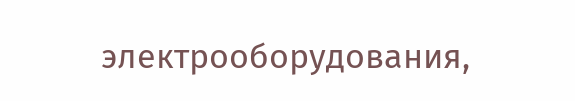электрооборудования,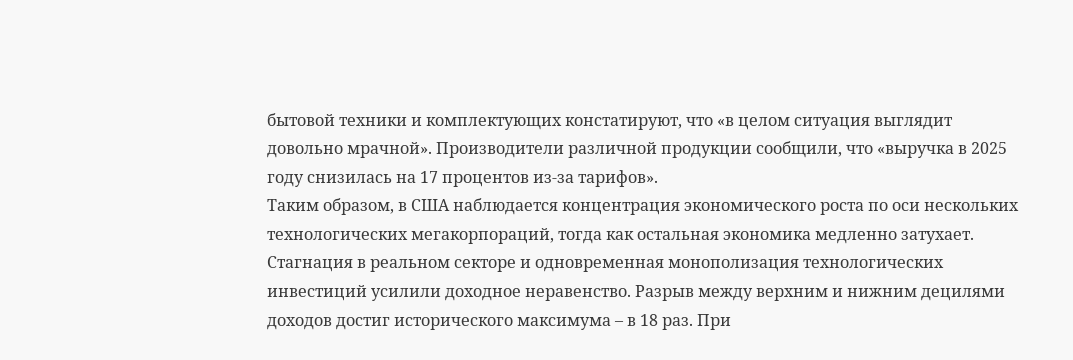бытовой техники и комплектующих констатируют, что «в целом ситуация выглядит довольно мрачной». Производители различной продукции сообщили, что «выручка в 2025 году снизилась на 17 процентов из-за тарифов».
Таким образом, в США наблюдается концентрация экономического роста по оси нескольких технологических мегакорпораций, тогда как остальная экономика медленно затухает.
Стагнация в реальном секторе и одновременная монополизация технологических инвестиций усилили доходное неравенство. Разрыв между верхним и нижним децилями доходов достиг исторического максимума – в 18 раз. При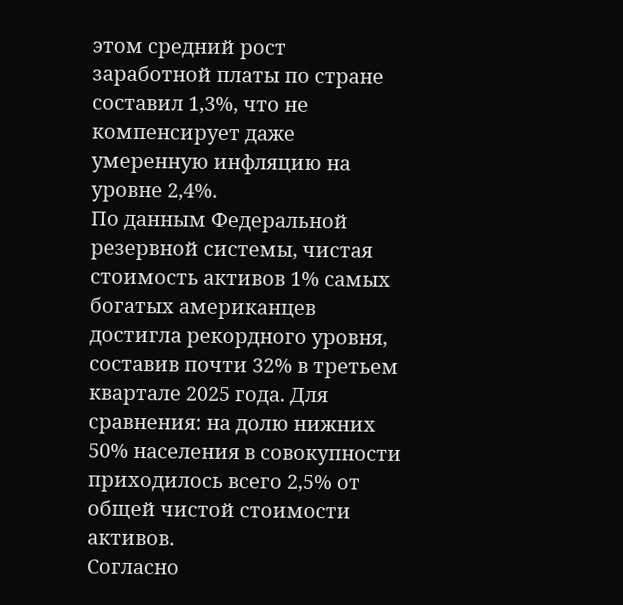этом средний рост заработной платы по стране составил 1,3%, что не компенсирует даже умеренную инфляцию на уровне 2,4%.
По данным Федеральной резервной системы, чистая стоимость активов 1% самых богатых американцев достигла рекордного уровня, составив почти 32% в третьем квартале 2025 года. Для сравнения: на долю нижних 50% населения в совокупности приходилось всего 2,5% от общей чистой стоимости активов.
Согласно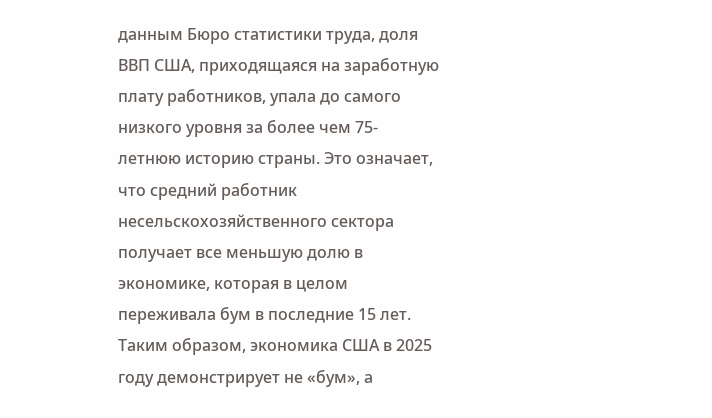данным Бюро статистики труда, доля ВВП США, приходящаяся на заработную плату работников, упала до самого низкого уровня за более чем 75-летнюю историю страны. Это означает, что средний работник несельскохозяйственного сектора получает все меньшую долю в экономике, которая в целом переживала бум в последние 15 лет.
Таким образом, экономика США в 2025 году демонстрирует не «бум», а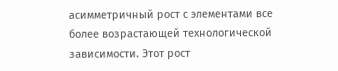асимметричный рост с элементами все более возрастающей технологической зависимости. Этот рост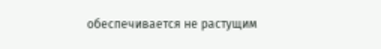обеспечивается не растущим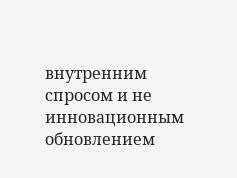внутренним спросом и не инновационным обновлением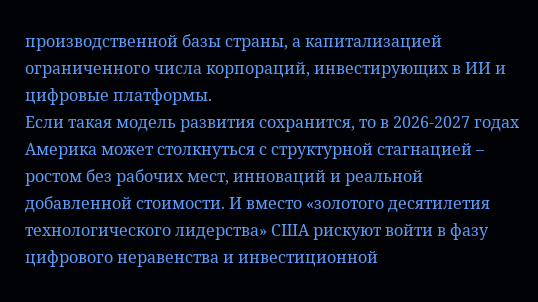производственной базы страны, а капитализацией ограниченного числа корпораций, инвестирующих в ИИ и цифровые платформы.
Если такая модель развития сохранится, то в 2026-2027 годах Америка может столкнуться с структурной стагнацией – ростом без рабочих мест, инноваций и реальной добавленной стоимости. И вместо «золотого десятилетия технологического лидерства» США рискуют войти в фазу цифрового неравенства и инвестиционной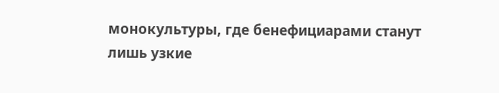монокультуры, где бенефициарами станут лишь узкие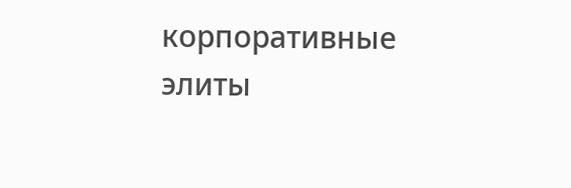корпоративные элиты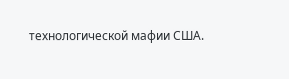технологической мафии США.